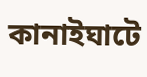কানাইঘাটে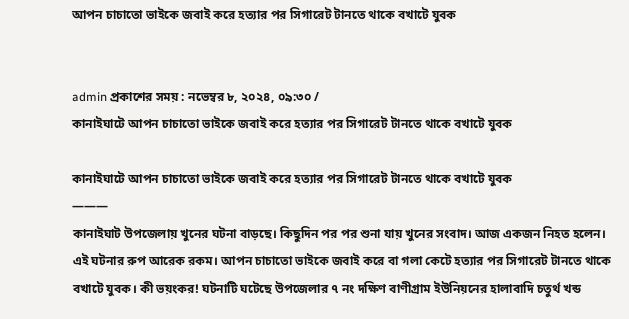আপন চাচাতো ভাইকে জবাই করে হত্যার পর সিগারেট টানতে থাকে বখাটে যুবক


admin প্রকাশের সময় : নভেম্বর ৮, ২০২৪, ০৯:৩০ /
কানাইঘাটে আপন চাচাতো ভাইকে জবাই করে হত্যার পর সিগারেট টানতে থাকে বখাটে যুবক

কানাইঘাটে আপন চাচাতো ভাইকে জবাই করে হত্যার পর সিগারেট টানতে থাকে বখাটে যুবক
———
কানাইঘাট উপজেলায় খুনের ঘটনা বাড়ছে। কিছুদিন পর পর শুনা যায় খুনের সংবাদ। আজ একজন নিহত হলেন। এই ঘটনার রুপ আরেক রকম। আপন চাচাতো ভাইকে জবাই করে বা গলা কেটে হত্যার পর সিগারেট টানতে থাকে বখাটে যুবক। কী ভয়ংকর! ঘটনাটি ঘটেছে উপজেলার ৭ নং দক্ষিণ বাণীগ্রাম ইউনিয়নের হালাবাদি চতুর্থ খন্ড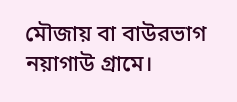মৌজায় বা বাউরভাগ নয়াগাউ গ্রামে।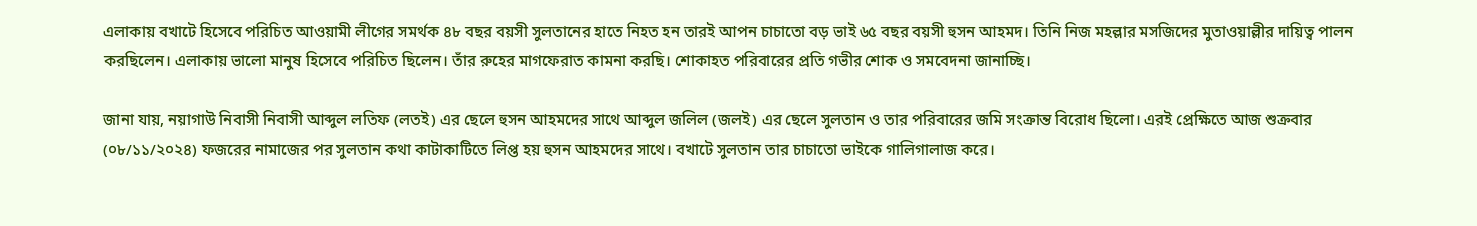এলাকায় বখাটে হিসেবে পরিচিত আওয়ামী লীগের সমর্থক ৪৮ বছর বয়সী সুলতানের হাতে নিহত হন তারই আপন চাচাতো বড় ভাই ৬৫ বছর বয়সী হুসন আহমদ। তিনি নিজ মহল্লার মসজিদের মুতাওয়াল্লীর দায়িত্ব পালন করছিলেন। এলাকায় ভালো মানুষ হিসেবে পরিচিত ছিলেন। তাঁর রুহের মাগফেরাত কামনা করছি। শোকাহত পরিবারের প্রতি গভীর শোক ও সমবেদনা জানাচ্ছি।

জানা যায়, নয়াগাউ নিবাসী নিবাসী আব্দুল লতিফ (লতই) এর ছেলে হুসন আহমদের সাথে আব্দুল জলিল (জলই) এর ছেলে সুলতান ও তার পরিবারের জমি সংক্রান্ত বিরোধ ছিলো। এরই প্রেক্ষিতে আজ শুক্রবার (০৮/১১/২০২৪) ফজরের নামাজের পর সুলতান কথা কাটাকাটিতে লিপ্ত হয় হুসন আহমদের সাথে। বখাটে সুলতান তার চাচাতো ভাইকে গালিগালাজ করে।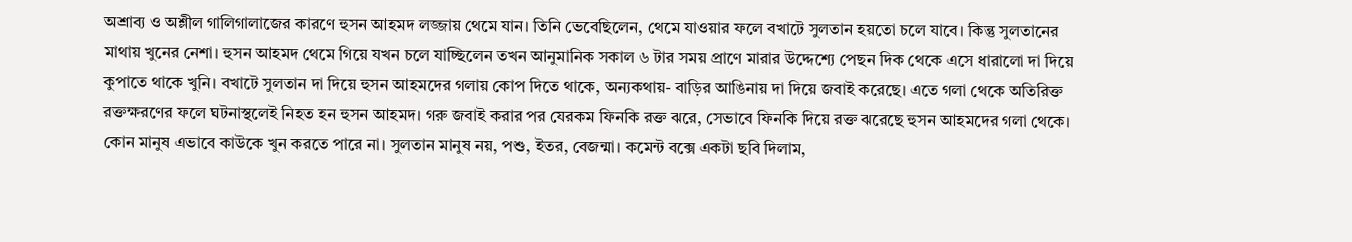অশ্রাব্য ও অশ্লীল গালিগালাজের কারণে হুসন আহমদ লজ্জায় থেমে যান। তিনি ভেবেছিলেন, থেমে যাওয়ার ফলে বখাটে সুলতান হয়তো চলে যাবে। কিন্তু সুলতানের মাথায় খুনের নেশা। হুসন আহমদ থেমে গিয়ে যখন চলে যাচ্ছিলেন তখন আনুমানিক সকাল ৬ টার সময় প্রাণে মারার উদ্দেশ্যে পেছন দিক থেকে এসে ধারালো দা দিয়ে কুপাতে থাকে খুনি। বখাটে সুলতান দা দিয়ে হুসন আহমদের গলায় কোপ দিতে থাকে, অন্যকথায়- বাড়ির আঙিনায় দা দিয়ে জবাই করেছে। এতে গলা থেকে অতিরিক্ত রক্তক্ষরণের ফলে ঘটনাস্থলেই নিহত হন হুসন আহমদ। গরু জবাই করার পর যেরকম ফিনকি রক্ত ঝরে, সেভাবে ফিনকি দিয়ে রক্ত ঝরেছে হুসন আহমদের গলা থেকে। কোন মানুষ এভাবে কাউকে খুন করতে পারে না। সুলতান মানুষ নয়, পশু, ইতর, বেজন্মা। কমেন্ট বক্সে একটা ছবি দিলাম,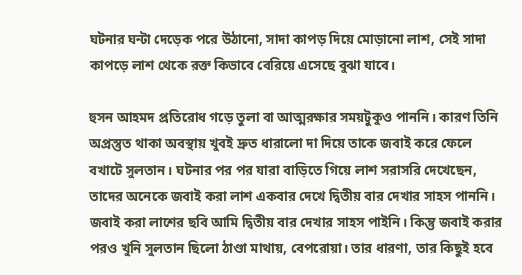ঘটনার ঘন্টা দেড়েক পরে উঠানো, সাদা কাপড় দিয়ে মোড়ানো লাশ, সেই সাদা কাপড়ে লাশ থেকে রক্ত কিভাবে বেরিয়ে এসেছে বুঝা যাবে।

হুসন আহমদ প্রতিরোধ গড়ে তুলা বা আত্মরক্ষার সময়টুকুও পাননি। কারণ তিনি অপ্রস্তুত থাকা অবস্থায় খুবই দ্রুত ধারালো দা দিয়ে তাকে জবাই করে ফেলে বখাটে সুলতান। ঘটনার পর পর যারা বাড়িতে গিয়ে লাশ সরাসরি দেখেছেন, তাদের অনেকে জবাই করা লাশ একবার দেখে দ্বিতীয় বার দেখার সাহস পাননি। জবাই করা লাশের ছবি আমি দ্বিতীয় বার দেখার সাহস পাইনি। কিন্তু জবাই করার পরও খুনি সুলতান ছিলো ঠাণ্ডা মাথায়, বেপরোয়া। তার ধারণা, তার কিছুই হবে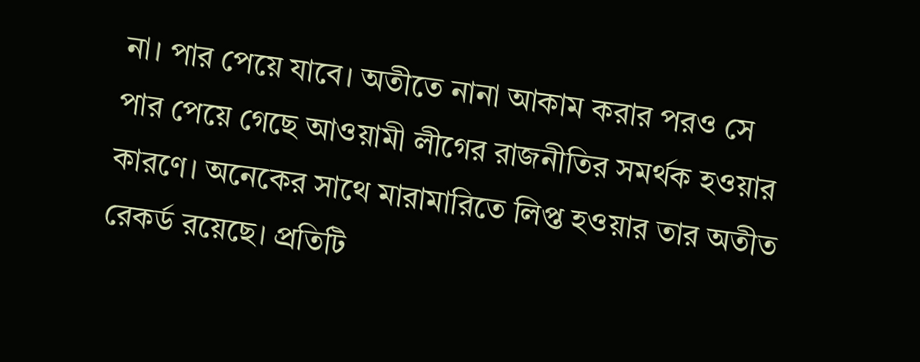না। পার পেয়ে যাবে। অতীতে নানা আকাম করার পরও সে পার পেয়ে গেছে আওয়ামী লীগের রাজনীতির সমর্থক হওয়ার কারণে। অনেকের সাথে মারামারিতে লিপ্ত হওয়ার তার অতীত রেকর্ড রয়েছে। প্রতিটি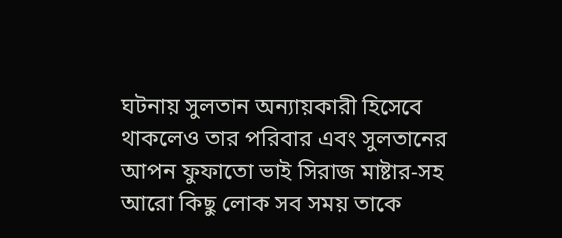ঘটনায় সুলতান অন্যায়কারী হিসেবে থাকলেও তার পরিবার এবং সুলতানের আপন ফুফাতো ভাই সিরাজ মাষ্টার-সহ আরো কিছু লোক সব সময় তাকে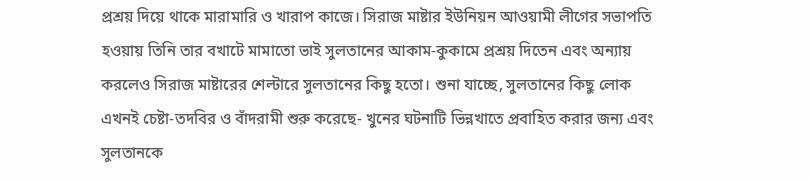প্রশ্রয় দিয়ে থাকে মারামারি ও খারাপ কাজে। সিরাজ মাষ্টার ইউনিয়ন আওয়ামী লীগের সভাপতি হওয়ায় তিনি তার বখাটে মামাতো ভাই সুলতানের আকাম-কুকামে প্রশ্রয় দিতেন এবং অন্যায় করলেও সিরাজ মাষ্টারের শেল্টারে সুলতানের কিছু হতো। শুনা যাচ্ছে, সুলতানের কিছু লোক এখনই চেষ্টা-তদবির ও বাঁদরামী শুরু করেছে- খুনের ঘটনাটি ভিন্নখাতে প্রবাহিত করার জন্য এবং সুলতানকে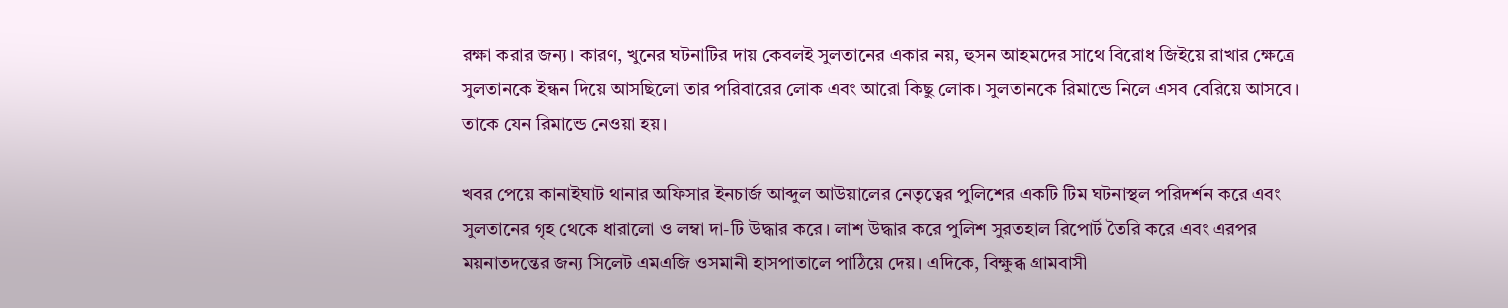রক্ষা করার জন্য। কারণ, খুনের ঘটনাটির দায় কেবলই সুলতানের একার নয়, হুসন আহমদের সাথে বিরোধ জিইয়ে রাখার ক্ষেত্রে সুলতানকে ইন্ধন দিয়ে আসছিলো তার পরিবারের লোক এবং আরো কিছু লোক। সুলতানকে রিমান্ডে নিলে এসব বেরিয়ে আসবে। তাকে যেন রিমান্ডে নেওয়া হয়।

খবর পেয়ে কানাইঘাট থানার অফিসার ইনচার্জ আব্দুল আউয়ালের নেতৃত্বের পুলিশের একটি টিম ঘটনাস্থল পরিদর্শন করে এবং সুলতানের গৃহ থেকে ধারালো ও লম্বা দা-টি উদ্ধার করে। লাশ উদ্ধার করে পুলিশ সুরতহাল রিপোর্ট তৈরি করে এবং এরপর ময়নাতদন্তের জন্য সিলেট এমএজি ওসমানী হাসপাতালে পাঠিয়ে দেয়। এদিকে, বিক্ষুব্ধ গ্রামবাসী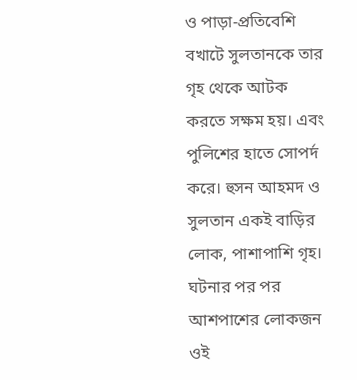ও পাড়া-প্রতিবেশি বখাটে সুলতানকে তার গৃহ থেকে আটক করতে সক্ষম হয়। এবং পুলিশের হাতে সোপর্দ করে। হুসন আহমদ ও সুলতান একই বাড়ির লোক, পাশাপাশি গৃহ। ঘটনার পর পর আশপাশের লোকজন ওই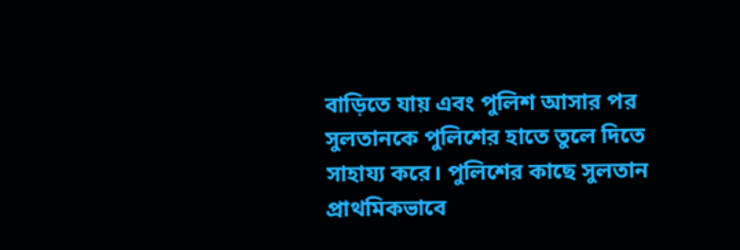বাড়িতে যায় এবং পুলিশ আসার পর সুলতানকে পুলিশের হাতে তুলে দিতে সাহায্য করে। পুলিশের কাছে সুলতান প্রাথমিকভাবে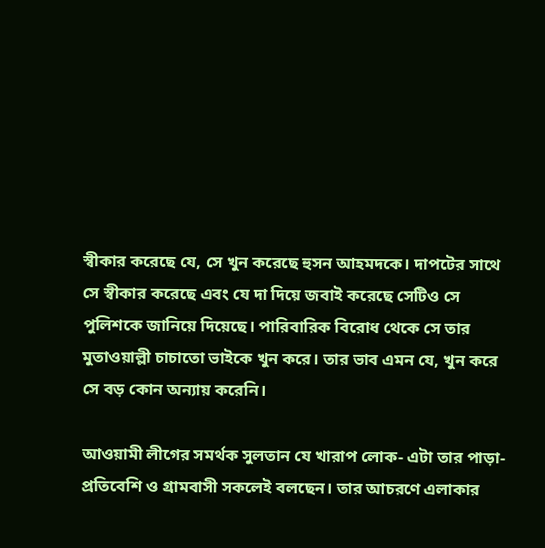স্বীকার করেছে যে, সে খুন করেছে হুসন আহমদকে। দাপটের সাথে সে স্বীকার করেছে এবং যে দা দিয়ে জবাই করেছে সেটিও সে পুলিশকে জানিয়ে দিয়েছে। পারিবারিক বিরোধ থেকে সে তার মুতাওয়াল্লী চাচাতো ভাইকে খুন করে। তার ভাব এমন যে, খুন করে সে বড় কোন অন্যায় করেনি।

আওয়ামী লীগের সমর্থক সুলতান যে খারাপ লোক- এটা তার পাড়া-প্রতিবেশি ও গ্রামবাসী সকলেই বলছেন। তার আচরণে এলাকার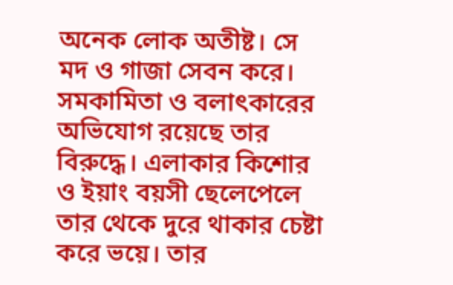অনেক লোক অতীষ্ট। সে মদ ও গাজা সেবন করে। সমকামিতা ও বলাৎকারের অভিযোগ রয়েছে তার বিরুদ্ধে। এলাকার কিশোর ও ইয়াং বয়সী ছেলেপেলে তার থেকে দুরে থাকার চেষ্টা করে ভয়ে। তার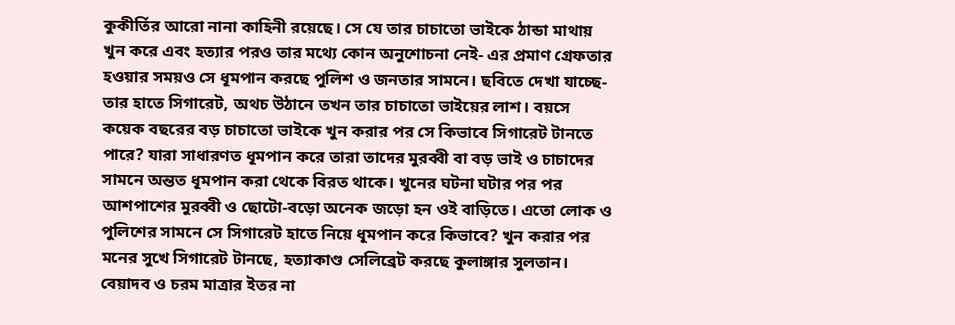কুকীর্তির আরো নানা কাহিনী রয়েছে। সে যে তার চাচাতো ভাইকে ঠান্ডা মাথায় খুন করে এবং হত্যার পরও তার মথ্যে কোন অনুশোচনা নেই- এর প্রমাণ গ্রেফতার হওয়ার সময়ও সে ধূমপান করছে পুলিশ ও জনতার সামনে। ছবিতে দেখা যাচ্ছে- তার হাতে সিগারেট, অথচ উঠানে তখন তার চাচাতো ভাইয়ের লাশ। বয়সে কয়েক বছরের বড় চাচাতো ভাইকে খুন করার পর সে কিভাবে সিগারেট টানতে পারে? যারা সাধারণত ধূমপান করে তারা তাদের মুরব্বী বা বড় ভাই ও চাচাদের সামনে অন্তত ধূমপান করা থেকে বিরত থাকে। খুনের ঘটনা ঘটার পর পর আশপাশের মুরব্বী ও ছোটো-বড়ো অনেক জড়ো হন ওই বাড়িতে। এতো লোক ও পুলিশের সামনে সে সিগারেট হাতে নিয়ে ধূমপান করে কিভাবে? খুন করার পর মনের সুখে সিগারেট টানছে, হত্যাকাণ্ড সেলিব্রেট করছে কুলাঙ্গার সুলতান। বেয়াদব ও চরম মাত্রার ইতর না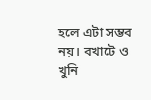হলে এটা সম্ভব নয়। বখাটে ও খুনি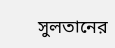সুলতানের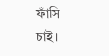ফাঁসি চাই।